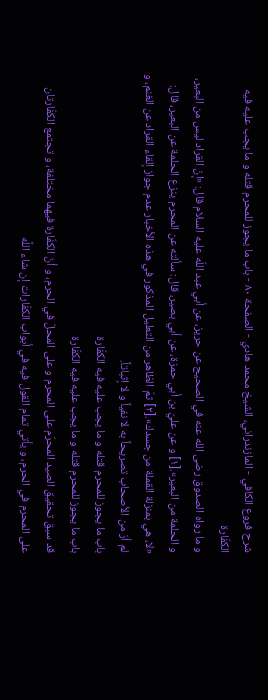شرح فروع الكافي - المازندراني، الشيخ محمد هادي - الصفحة ٨٠ - باب ما يجوز للمحرم قتله و ما يجب عليه فيه الكفّارة
و ما رواه الصدوق رضى الله عنه في الصحيح عن حريز، عن أبي عبد اللّه عليه السلام قال: «إنّ القراد ليس من البعير، و الحلمة من البعير».[١] و عن عليّ بن أبي حمزة، عن أبي بصير، قال: سألته عن المحرم ينزع الحلمة عن البعير، قال: «لا، هي بمنزلة القملة من جسدك».[٢] ثمّ الظاهر من التعليل المذكور في هذه الأخبار عدم جواز إلقاء القراد عن الغنم، و لم أرَ من الأصحاب تصريحاً به لا نفياً و لا إثباتاً.
باب ما يجوز للمحرم قتله و ما يجب عليه فيه الكفّارة
باب ما يجوز للمحرم قتله و ما يجب عليه فيه الكفّارة
قد سبق تحقيق الصيد المحرّم على المحرم و على المحلّ في الحرم، و أنّ الكفّارة فيهما مختلفة، و تجتمع الكفّارتان على المحرم في الحرم، و يأتي تمام القول فيه في أبواب الكفّارات إن شاء اللَّه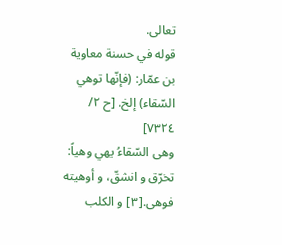تعالى.
قوله في حسنة معاوية بن عمّار: (فإنّها توهي السّقاء) إلخ. [ح ٢/ ٧٣٢٤]
وهى السّقاءُ يهي وهياً: تخرّق و انشقّ، و أوهيته فوهى.[٣] و الكلب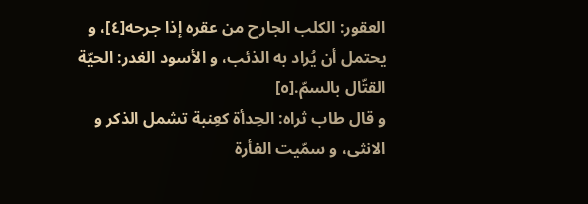العقور: الكلب الجارح من عقره إذا جرحه[٤]، و يحتمل أن يُراد به الذئب، و الأسود الغدر: الحيّة القتّال بالسمّ.[٥]
و قال طاب ثراه: الحِدأة كعِنبة تشمل الذكر و الانثى، و سمّيت الفأرة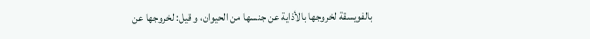بالفويسقة لخروجها بالأذاية عن جنسها من الحيوان، و قيل: لخروجها عن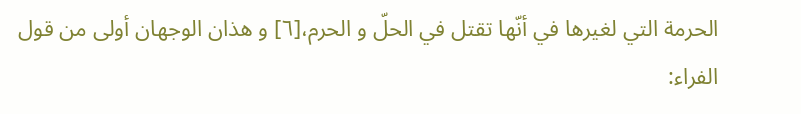الحرمة التي لغيرها في أنّها تقتل في الحلّ و الحرم،[٦] و هذان الوجهان أولى من قول الفراء: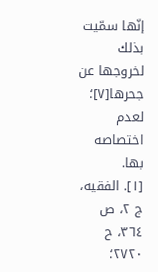إنّها سمّيت بذلك لخروجها عن جحرها[٧]؛ لعدم اختصاصه بها.
[١]. الفقيه، ج ٢، ص ٣٦٤، ح ٢٧٢٠؛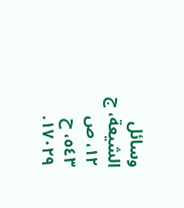وسائل الشيعة، ج ١٢، ص ٥٤٣، ح ١٧٠٢٩.